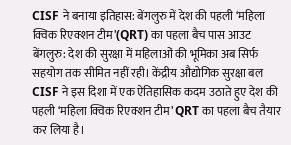CISF ने बनाया इतिहास: बेंगलुरु में देश की पहली ‘महिला क्विक रिएक्शन टीम’(QRT) का पहला बैच पास आउट
बेंगलुरु: देश की सुरक्षा में महिलाओं की भूमिका अब सिर्फ सहयोग तक सीमित नहीं रही। केंद्रीय औद्योगिक सुरक्षा बल CISF ने इस दिशा में एक ऐतिहासिक कदम उठाते हुए देश की पहली ‘महिला क्विक रिएक्शन टीम’ QRT का पहला बैच तैयार कर लिया है।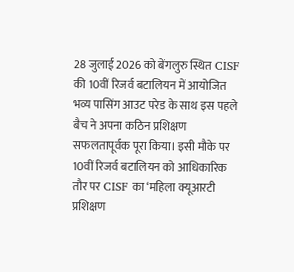28 जुलाई 2026 को बेंगलुरु स्थित CISF की 10वीं रिजर्व बटालियन में आयोजित भव्य पासिंग आउट परेड के साथ इस पहले बैच ने अपना कठिन प्रशिक्षण सफलतापूर्वक पूरा किया। इसी मौके पर 10वीं रिजर्व बटालियन को आधिकारिक तौर पर CISF का ‘महिला क्यूआरटी प्रशिक्षण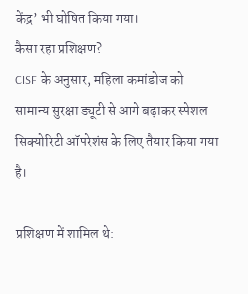केंद्र’ भी घोषित किया गया।
कैसा रहा प्रशिक्षण?
CISF के अनुसार, महिला कमांडोज को सामान्य सुरक्षा ड्यूटी से आगे बढ़ाकर स्पेशल सिक्योरिटी ऑपरेशंस के लिए तैयार किया गया है।

प्रशिक्षण में शामिल थे: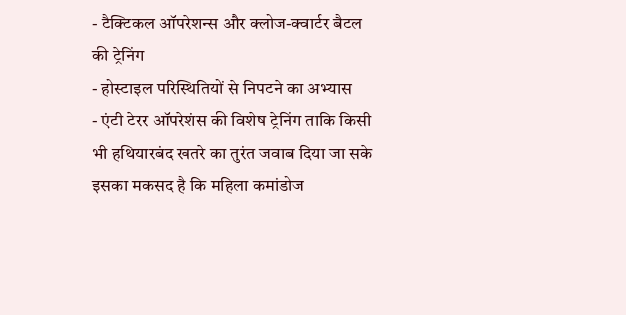- टैक्टिकल ऑपरेशन्स और क्लोज-क्वार्टर बैटल की ट्रेनिंग
- होस्टाइल परिस्थितियों से निपटने का अभ्यास
- एंटी टेरर ऑपरेशंस की विशेष ट्रेनिंग ताकि किसी भी हथियारबंद खतरे का तुरंत जवाब दिया जा सके
इसका मकसद है कि महिला कमांडोज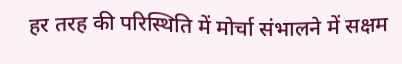हर तरह की परिस्थिति में मोर्चा संभालने में सक्षम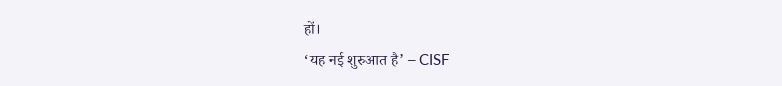हों।
‘यह नई शुरुआत है’ – CISF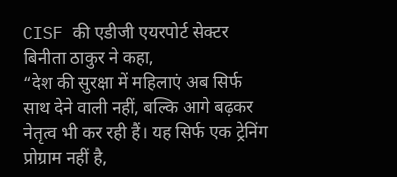CISF की एडीजी एयरपोर्ट सेक्टर बिनीता ठाकुर ने कहा,
“देश की सुरक्षा में महिलाएं अब सिर्फ साथ देने वाली नहीं, बल्कि आगे बढ़कर नेतृत्व भी कर रही हैं। यह सिर्फ एक ट्रेनिंग प्रोग्राम नहीं है,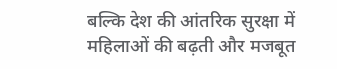बल्कि देश की आंतरिक सुरक्षा में महिलाओं की बढ़ती और मजबूत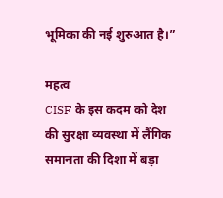भूमिका की नई शुरुआत है।”

महत्व
CISF के इस कदम को देश की सुरक्षा व्यवस्था में लैंगिक समानता की दिशा में बड़ा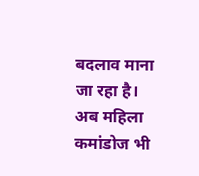बदलाव माना जा रहा है। अब महिला कमांडोज भी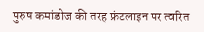पुरुष कमांडोज की तरह फ्रंटलाइन पर त्वरित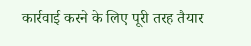कार्रवाई करने के लिए पूरी तरह तैयार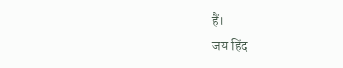हैं।
जय हिंद